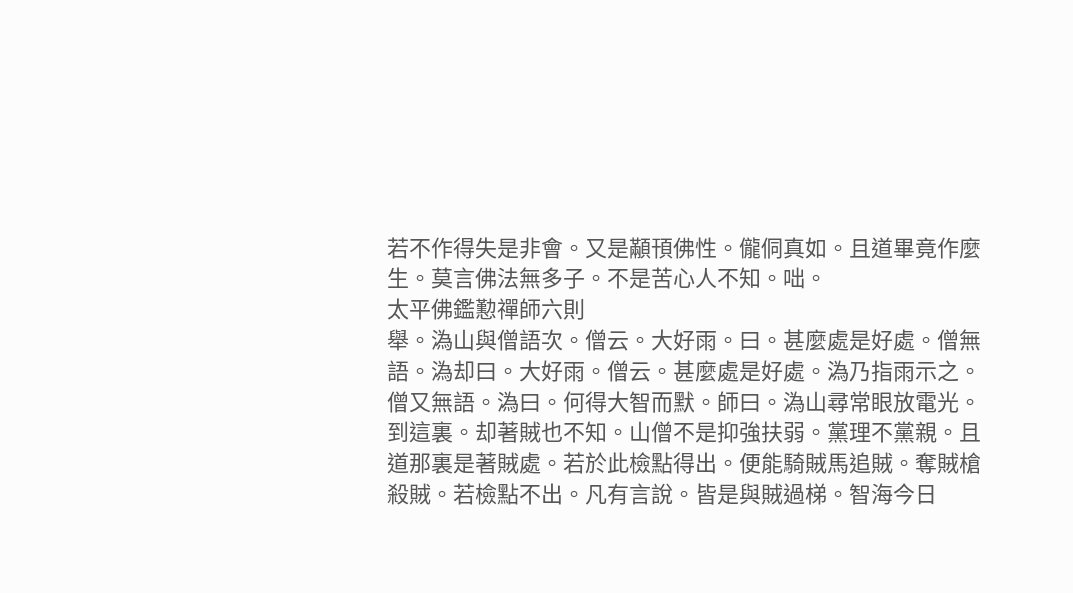若不作得失是非會。又是顢頇佛性。儱侗真如。且道畢竟作麼生。莫言佛法無多子。不是苦心人不知。咄。
太平佛鑑懃禪師六則
舉。溈山與僧語次。僧云。大好雨。曰。甚麼處是好處。僧無語。溈却曰。大好雨。僧云。甚麼處是好處。溈乃指雨示之。僧又無語。溈曰。何得大智而默。師曰。溈山尋常眼放電光。到這裏。却著賊也不知。山僧不是抑強扶弱。黨理不黨親。且道那裏是著賊處。若於此檢點得出。便能騎賊馬追賊。奪賊槍殺賊。若檢點不出。凡有言說。皆是與賊過梯。智海今日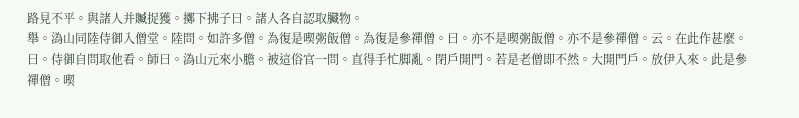路見不平。與諸人并贓捉獲。擲下拂子曰。諸人各自認取臟物。
舉。溈山同陸侍御入僧堂。陸問。如許多僧。為復是喫粥飯僧。為復是參禪僧。曰。亦不是喫粥飯僧。亦不是參禪僧。云。在此作甚麼。曰。侍御自問取他看。師曰。溈山元來小膽。被這俗官一問。直得手忙脚亂。閉戶開門。若是老僧即不然。大開門戶。放伊入來。此是參禪僧。喫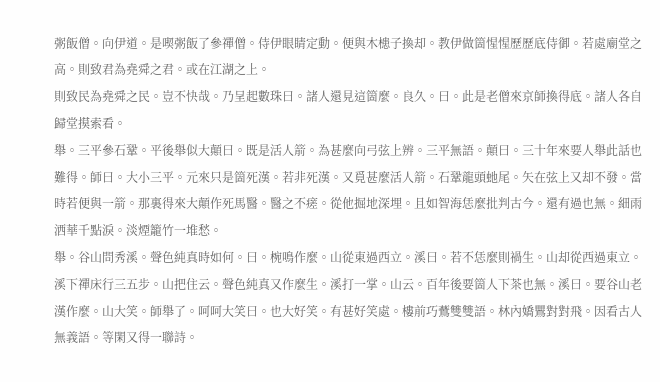粥飯僧。向伊道。是喫粥飯了參禪僧。侍伊眼睛定動。便與木槵子換却。教伊做箇惺惺歷歷底侍御。若處廟堂之高。則致君為堯舜之君。或在江湖之上。
則致民為堯舜之民。豈不快哉。乃呈起數珠曰。諸人還見這箇麼。良久。曰。此是老僧來京師換得底。諸人各自歸堂摸索看。
舉。三平參石鞏。平後舉似大顛曰。既是活人箭。為甚麼向弓弦上辨。三平無語。顛曰。三十年來要人舉此話也難得。師曰。大小三平。元來只是箇死漢。若非死漢。又覓甚麼活人箭。石鞏龍頭虵尾。矢在弦上又却不發。當時若便與一箭。那裏得來大顛作死馬醫。醫之不瘥。從他掘地深埋。且如智海恁麼批判古今。還有過也無。細雨洒華千點淚。淡煙籠竹一堆愁。
舉。谷山問秀溪。聲色純真時如何。曰。椀鳴作麼。山從東過西立。溪曰。若不恁麼則禍生。山却從西過東立。溪下禪床行三五步。山把住云。聲色純真又作麼生。溪打一掌。山云。百年後要箇人下茶也無。溪曰。要谷山老漢作麼。山大笑。師舉了。呵呵大笑曰。也大好笑。有甚好笑處。樓前巧鷰雙雙語。林內嬌鸎對對飛。因看古人無義語。等閑又得一聯詩。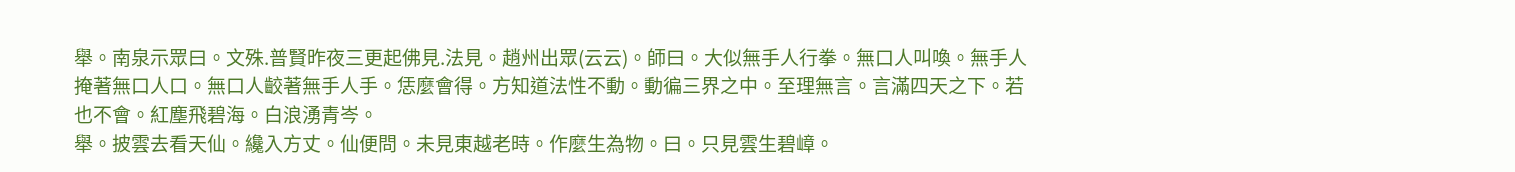舉。南泉示眾曰。文殊.普賢昨夜三更起佛見.法見。趙州出眾(云云)。師曰。大似無手人行拳。無口人叫喚。無手人掩著無口人口。無口人齩著無手人手。恁麼會得。方知道法性不動。動徧三界之中。至理無言。言滿四天之下。若也不會。紅塵飛碧海。白浪湧青岑。
舉。披雲去看天仙。纔入方丈。仙便問。未見東越老時。作麼生為物。曰。只見雲生碧嶂。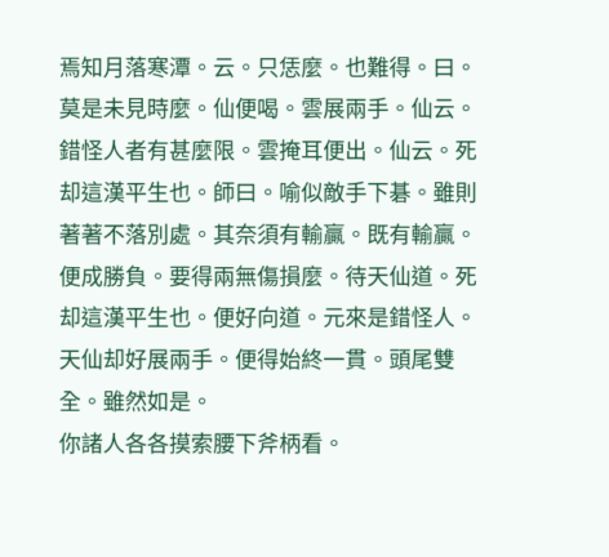焉知月落寒潭。云。只恁麼。也難得。曰。莫是未見時麼。仙便喝。雲展兩手。仙云。錯怪人者有甚麼限。雲掩耳便出。仙云。死却這漢平生也。師曰。喻似敵手下碁。雖則著著不落別處。其奈須有輸贏。既有輸贏。便成勝負。要得兩無傷損麼。待天仙道。死却這漢平生也。便好向道。元來是錯怪人。天仙却好展兩手。便得始終一貫。頭尾雙全。雖然如是。
你諸人各各摸索腰下斧柄看。